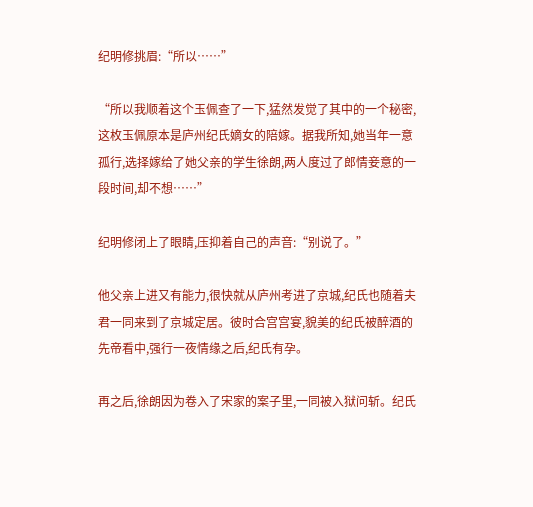纪明修挑眉:“所以……”

“所以我顺着这个玉佩查了一下,猛然发觉了其中的一个秘密,这枚玉佩原本是庐州纪氏嫡女的陪嫁。据我所知,她当年一意孤行,选择嫁给了她父亲的学生徐朗,两人度过了郎情妾意的一段时间,却不想……”

纪明修闭上了眼睛,压抑着自己的声音:“别说了。”

他父亲上进又有能力,很快就从庐州考进了京城,纪氏也随着夫君一同来到了京城定居。彼时合宫宫宴,貌美的纪氏被醉酒的先帝看中,强行一夜情缘之后,纪氏有孕。

再之后,徐朗因为卷入了宋家的案子里,一同被入狱问斩。纪氏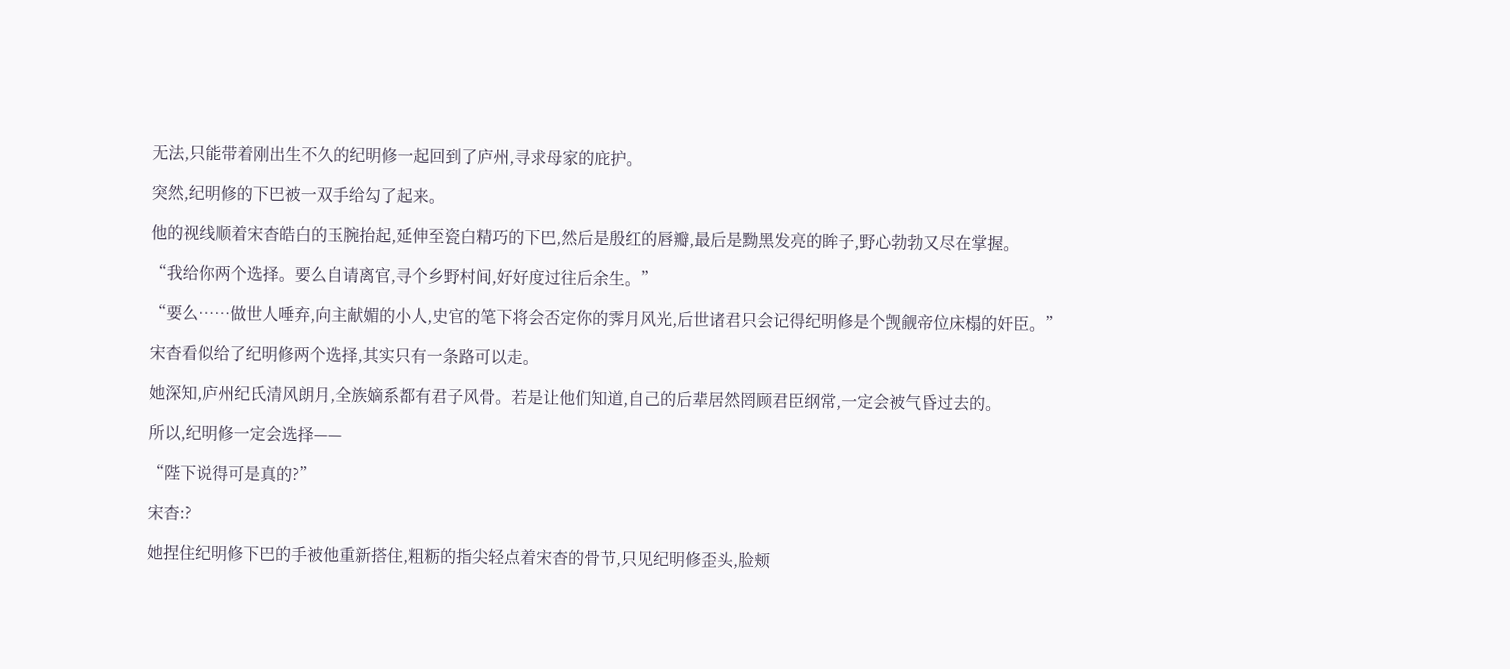无法,只能带着刚出生不久的纪明修一起回到了庐州,寻求母家的庇护。

突然,纪明修的下巴被一双手给勾了起来。

他的视线顺着宋杳皓白的玉腕抬起,延伸至瓷白精巧的下巴,然后是殷红的唇瓣,最后是黝黑发亮的眸子,野心勃勃又尽在掌握。

“我给你两个选择。要么自请离官,寻个乡野村间,好好度过往后余生。”

“要么……做世人唾弃,向主献媚的小人,史官的笔下将会否定你的霁月风光,后世诸君只会记得纪明修是个觊觎帝位床榻的奸臣。”

宋杳看似给了纪明修两个选择,其实只有一条路可以走。

她深知,庐州纪氏清风朗月,全族嫡系都有君子风骨。若是让他们知道,自己的后辈居然罔顾君臣纲常,一定会被气昏过去的。

所以,纪明修一定会选择——

“陛下说得可是真的?”

宋杳:?

她捏住纪明修下巴的手被他重新搭住,粗粝的指尖轻点着宋杳的骨节,只见纪明修歪头,脸颊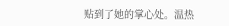贴到了她的掌心处。温热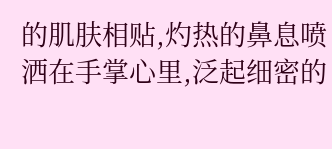的肌肤相贴,灼热的鼻息喷洒在手掌心里,泛起细密的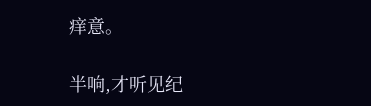痒意。

半响,才听见纪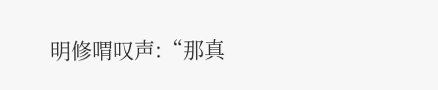明修喟叹声:“那真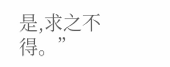是,求之不得。”